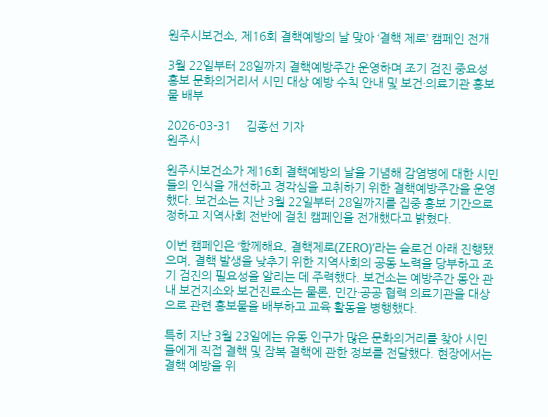원주시보건소, 제16회 결핵예방의 날 맞아 ‘결핵 제로’ 캠페인 전개

3월 22일부터 28일까지 결핵예방주간 운영하며 조기 검진 중요성 홍보 문화의거리서 시민 대상 예방 수칙 안내 및 보건·의료기관 홍보물 배부

2026-03-31     김종선 기자
원주시

원주시보건소가 제16회 결핵예방의 날을 기념해 감염병에 대한 시민들의 인식을 개선하고 경각심을 고취하기 위한 결핵예방주간을 운영했다. 보건소는 지난 3월 22일부터 28일까지를 집중 홍보 기간으로 정하고 지역사회 전반에 걸친 캠페인을 전개했다고 밝혔다.

이번 캠페인은 ‘함께해요, 결핵제로(ZERO)’라는 슬로건 아래 진행됐으며, 결핵 발생을 낮추기 위한 지역사회의 공동 노력을 당부하고 조기 검진의 필요성을 알리는 데 주력했다. 보건소는 예방주간 동안 관내 보건지소와 보건진료소는 물론, 민간·공공 협력 의료기관을 대상으로 관련 홍보물을 배부하고 교육 활동을 병행했다.

특히 지난 3월 23일에는 유동 인구가 많은 문화의거리를 찾아 시민들에게 직접 결핵 및 잠복 결핵에 관한 정보를 전달했다. 현장에서는 결핵 예방을 위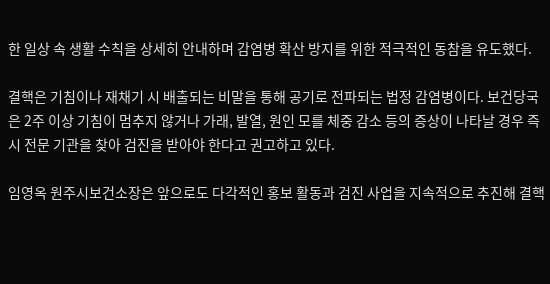한 일상 속 생활 수칙을 상세히 안내하며 감염병 확산 방지를 위한 적극적인 동참을 유도했다.

결핵은 기침이나 재채기 시 배출되는 비말을 통해 공기로 전파되는 법정 감염병이다. 보건당국은 2주 이상 기침이 멈추지 않거나 가래, 발열, 원인 모를 체중 감소 등의 증상이 나타날 경우 즉시 전문 기관을 찾아 검진을 받아야 한다고 권고하고 있다.

임영옥 원주시보건소장은 앞으로도 다각적인 홍보 활동과 검진 사업을 지속적으로 추진해 결핵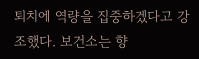퇴치에 역량을 집중하겠다고 강조했다. 보건소는 향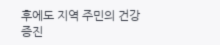후에도 지역 주민의 건강 증진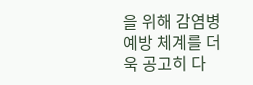을 위해 감염병 예방 체계를 더욱 공고히 다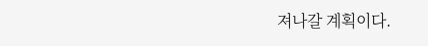져나갈 계획이다.